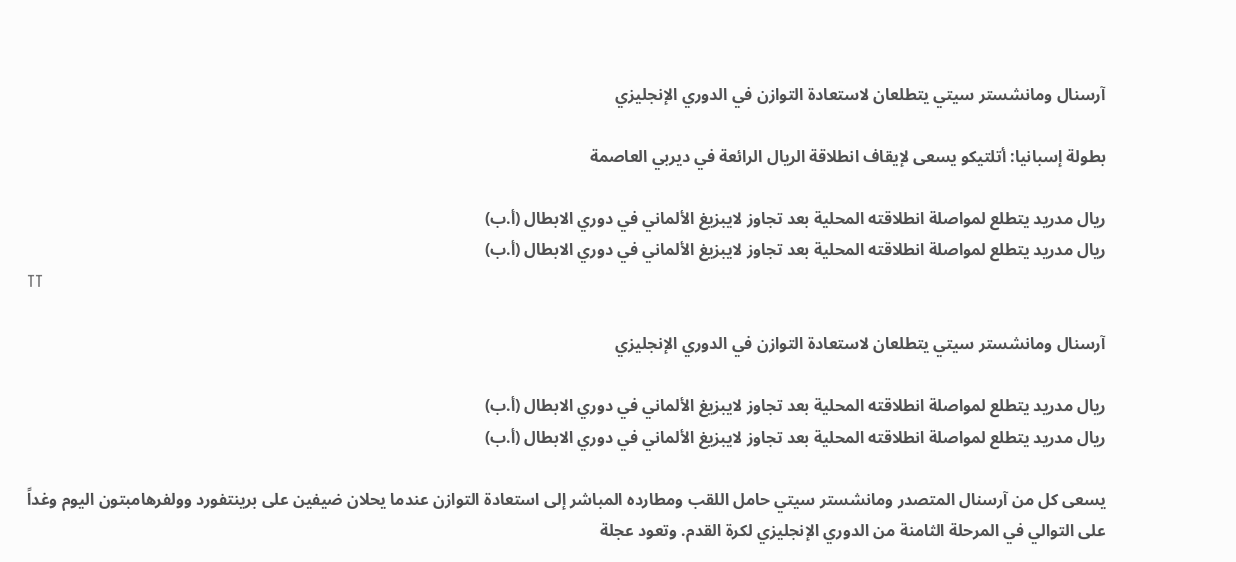آرسنال ومانشستر سيتي يتطلعان لاستعادة التوازن في الدوري الإنجليزي

بطولة إسبانيا: أتلتيكو يسعى لإيقاف انطلاقة الريال الرائعة في ديربي العاصمة

ريال مدريد يتطلع لمواصلة انطلاقته المحلية بعد تجاوز لايبزيغ الألماني في دوري الابطال (أ.ب)
ريال مدريد يتطلع لمواصلة انطلاقته المحلية بعد تجاوز لايبزيغ الألماني في دوري الابطال (أ.ب)
TT

آرسنال ومانشستر سيتي يتطلعان لاستعادة التوازن في الدوري الإنجليزي

ريال مدريد يتطلع لمواصلة انطلاقته المحلية بعد تجاوز لايبزيغ الألماني في دوري الابطال (أ.ب)
ريال مدريد يتطلع لمواصلة انطلاقته المحلية بعد تجاوز لايبزيغ الألماني في دوري الابطال (أ.ب)

يسعى كل من آرسنال المتصدر ومانشستر سيتي حامل اللقب ومطارده المباشر إلى استعادة التوازن عندما يحلان ضيفين على برينتفورد وولفرهامبتون اليوم وغداً على التوالي في المرحلة الثامنة من الدوري الإنجليزي لكرة القدم. وتعود عجلة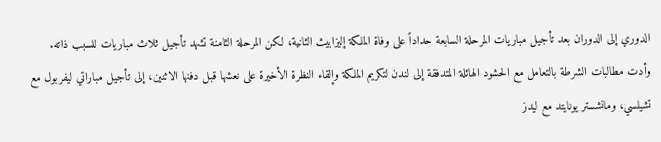الدوري إلى الدوران بعد تأجيل مباريات المرحلة السابعة حداداً على وفاة الملكة إليزابيث الثانية، لكن المرحلة الثامنة تشهد تأجيل ثلاث مباريات للسبب ذاته.
وأدت مطالبات الشرطة بالتعامل مع الحشود الهائلة المتدفقة إلى لندن لتكريم الملكة وإلقاء النظرة الأخيرة على نعشها قبل دفنها الاثنين، إلى تأجيل مباراتي ليفربول مع تشيلسي، ومانشستر يونايتد مع ليدز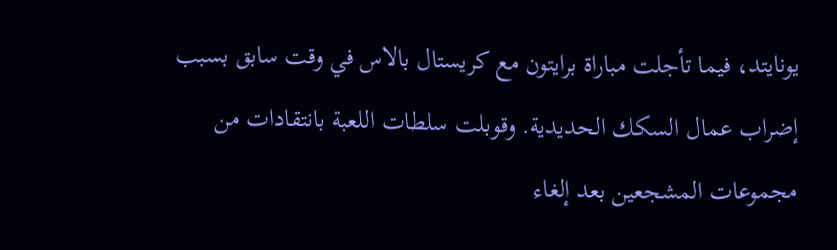يونايتد، فيما تأجلت مباراة برايتون مع كريستال بالاس في وقت سابق بسبب إضراب عمال السكك الحديدية. وقوبلت سلطات اللعبة بانتقادات من مجموعات المشجعين بعد إلغاء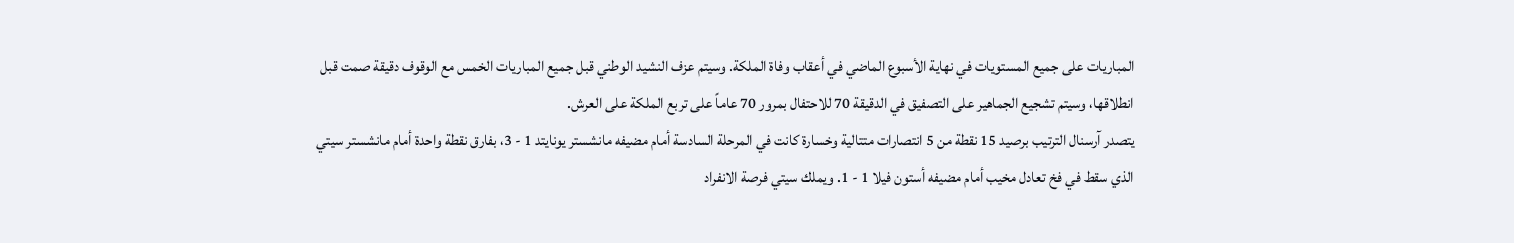المباريات على جميع المستويات في نهاية الأسبوع الماضي في أعقاب وفاة الملكة. وسيتم عزف النشيد الوطني قبل جميع المباريات الخمس مع الوقوف دقيقة صمت قبل انطلاقها، وسيتم تشجيع الجماهير على التصفيق في الدقيقة 70 للاحتفال بمرور 70 عاماً على تربع الملكة على العرش.
يتصدر آرسنال الترتيب برصيد 15 نقطة من 5 انتصارات متتالية وخسارة كانت في المرحلة السادسة أمام مضيفه مانشستر يونايتد 1 - 3، بفارق نقطة واحدة أمام مانشستر سيتي الذي سقط في فخ تعادل مخيب أمام مضيفه أستون فيلا 1 - 1. ويملك سيتي فرصة الانفراد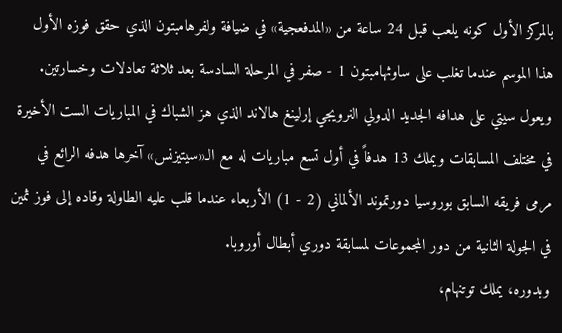بالمركز الأول كونه يلعب قبل 24 ساعة من «المدفعجية» في ضيافة ولفرهامبتون الذي حقق فوزه الأول هذا الموسم عندما تغلب على ساوثهامبتون 1 - صفر في المرحلة السادسة بعد ثلاثة تعادلات وخسارتين. ويعول سيتي على هدافه الجديد الدولي النرويجي إرلينغ هالاند الذي هز الشباك في المباريات الست الأخيرة في مختلف المسابقات ويملك 13 هدفاً في أول تسع مباريات له مع الـ«سيتيزنس» آخرها هدفه الرائع في مرمى فريقه السابق بوروسيا دورتموند الألماني (2 - 1) الأربعاء عندما قلب عليه الطاولة وقاده إلى فوز ثمين في الجولة الثانية من دور المجموعات لمسابقة دوري أبطال أوروبا.
وبدوره، يملك توتنهام،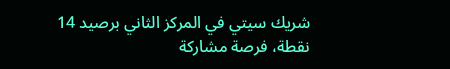شريك سيتي في المركز الثاني برصيد 14 نقطة، فرصة مشاركة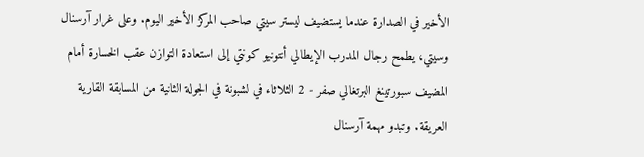الأخير في الصدارة عندما يستضيف ليستر سيتي صاحب المركز الأخير اليوم. وعلى غرار آرسنال وسيتي، يطمح رجال المدرب الإيطالي أنتونيو كونتي إلى استعادة التوازن عقب الخسارة أمام المضيف سبورتينغ البرتغالي صفر - 2 الثلاثاء في لشبونة في الجولة الثانية من المسابقة القارية العريقة. وتبدو مهمة آرسنال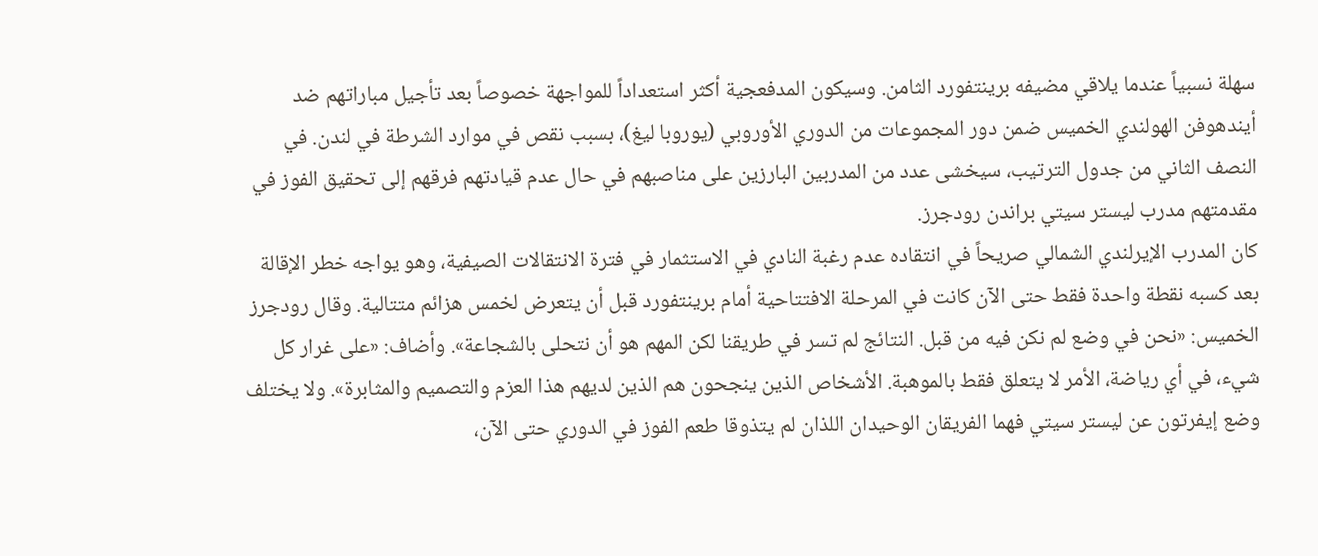سهلة نسبياً عندما يلاقي مضيفه برينتفورد الثامن. وسيكون المدفعجية أكثر استعداداً للمواجهة خصوصاً بعد تأجيل مباراتهم ضد أيندهوفن الهولندي الخميس ضمن دور المجموعات من الدوري الأوروبي (يوروبا ليغ)، بسبب نقص في موارد الشرطة في لندن. في النصف الثاني من جدول الترتيب، سيخشى عدد من المدربين البارزين على مناصبهم في حال عدم قيادتهم فرقهم إلى تحقيق الفوز في مقدمتهم مدرب ليستر سيتي براندن رودجرز.
كان المدرب الإيرلندي الشمالي صريحاً في انتقاده عدم رغبة النادي في الاستثمار في فترة الانتقالات الصيفية، وهو يواجه خطر الإقالة بعد كسبه نقطة واحدة فقط حتى الآن كانت في المرحلة الافتتاحية أمام برينتفورد قبل أن يتعرض لخمس هزائم متتالية. وقال رودجرز الخميس: «نحن في وضع لم نكن فيه من قبل. النتائج لم تسر في طريقنا لكن المهم هو أن نتحلى بالشجاعة». وأضاف: «على غرار كل شيء، في أي رياضة، الأمر لا يتعلق فقط بالموهبة. الأشخاص الذين ينجحون هم الذين لديهم هذا العزم والتصميم والمثابرة». ولا يختلف وضع إيفرتون عن ليستر سيتي فهما الفريقان الوحيدان اللذان لم يتذوقا طعم الفوز في الدوري حتى الآن،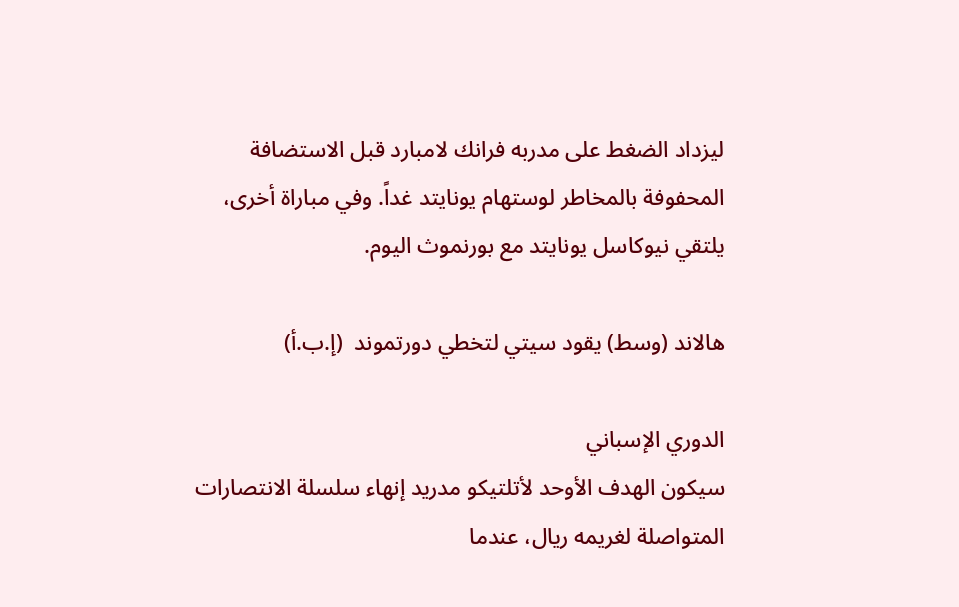ليزداد الضغط على مدربه فرانك لامبارد قبل الاستضافة المحفوفة بالمخاطر لوستهام يونايتد غداً. وفي مباراة أخرى، يلتقي نيوكاسل يونايتد مع بورنموث اليوم.

هالاند (وسط) يقود سيتي لتخطي دورتموند  (إ.ب.أ)

الدوري الإسباني
سيكون الهدف الأوحد لأتلتيكو مدريد إنهاء سلسلة الانتصارات المتواصلة لغريمه ريال، عندما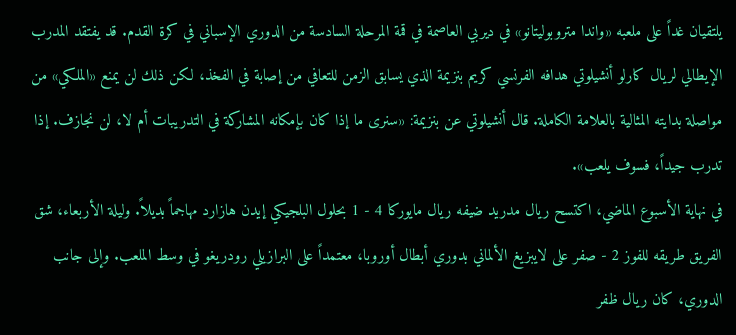يلتقيان غداً على ملعبه «واندا متروبوليتانو» في ديربي العاصمة في قمة المرحلة السادسة من الدوري الإسباني في كرة القدم. قد يفتقد المدرب الإيطالي لريال كارلو أنشيلوتي هدافه الفرنسي كريم بنزيمة الذي يسابق الزمن للتعافي من إصابة في الفخذ، لكن ذلك لن يمنع «الملكي» من مواصلة بدايته المثالية بالعلامة الكاملة. قال أنشيلوتي عن بنزيمة: «سنرى ما إذا كان بإمكانه المشاركة في التدريبات أم لا، لن نجازف. إذا تدرب جيداً، فسوف يلعب».
في نهاية الأسبوع الماضي، اكتسح ريال مدريد ضيفه ريال مايوركا 4 - 1 بحلول البلجيكي إيدن هازارد مهاجماً بديلاً. وليلة الأربعاء، شق الفريق طريقه للفوز 2 - صفر على لايبزيغ الألماني بدوري أبطال أوروبا، معتمداً على البرازيلي رودريغو في وسط الملعب. وإلى جانب الدوري، كان ريال ظفر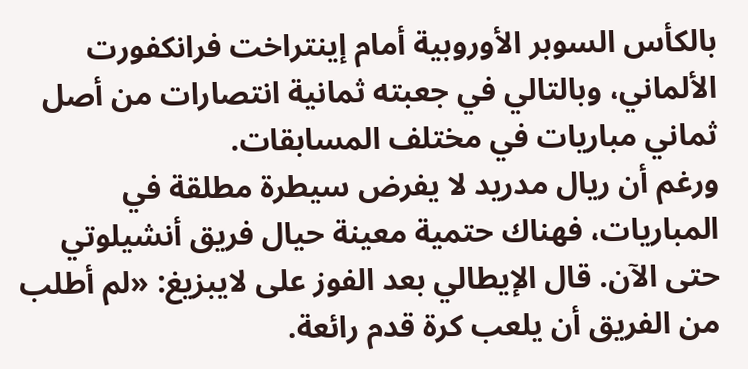بالكأس السوبر الأوروبية أمام إينتراخت فرانكفورت الألماني، وبالتالي في جعبته ثمانية انتصارات من أصل ثماني مباريات في مختلف المسابقات.
ورغم أن ريال مدريد لا يفرض سيطرة مطلقة في المباريات، فهناك حتمية معينة حيال فريق أنشيلوتي حتى الآن. قال الإيطالي بعد الفوز على لايبزيغ: «لم أطلب من الفريق أن يلعب كرة قدم رائعة.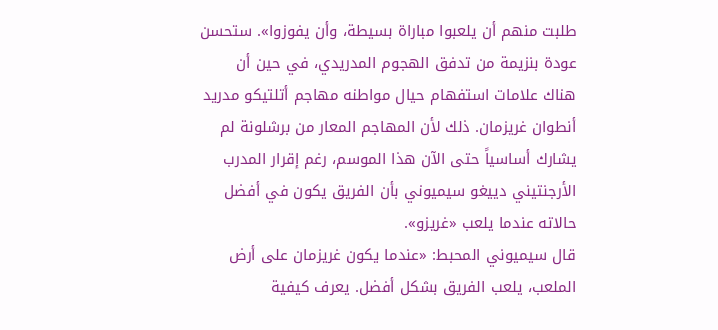طلبت منهم أن يلعبوا مباراة بسيطة، وأن يفوزوا». ستحسن عودة بنزيمة من تدفق الهجوم المدريدي، في حين أن هناك علامات استفهام حيال مواطنه مهاجم أتلتيكو مدريد أنطوان غريزمان. ذلك لأن المهاجم المعار من برشلونة لم يشارك أساسياً حتى الآن هذا الموسم، رغم إقرار المدرب الأرجنتيني دييغو سيميوني بأن الفريق يكون في أفضل حالاته عندما يلعب «غريزو».
قال سيميوني المحبط: «عندما يكون غريزمان على أرض الملعب، يلعب الفريق بشكل أفضل. يعرف كيفية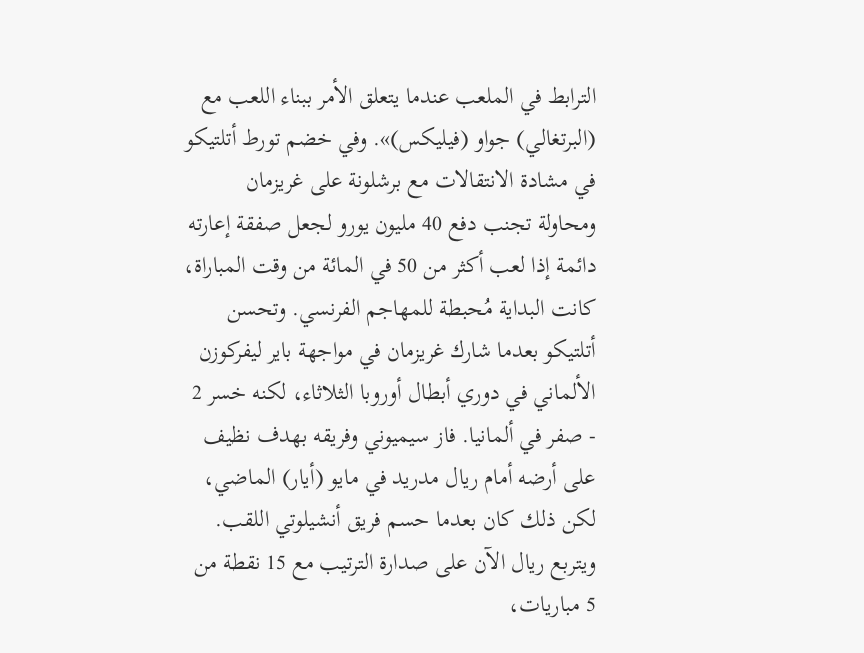الترابط في الملعب عندما يتعلق الأمر ببناء اللعب مع (البرتغالي) جواو (فيليكس)». وفي خضم تورط أتلتيكو في مشادة الانتقالات مع برشلونة على غريزمان ومحاولة تجنب دفع 40 مليون يورو لجعل صفقة إعارته دائمة إذا لعب أكثر من 50 في المائة من وقت المباراة، كانت البداية مُحبطة للمهاجم الفرنسي. وتحسن أتلتيكو بعدما شارك غريزمان في مواجهة باير ليفركوزن الألماني في دوري أبطال أوروبا الثلاثاء، لكنه خسر 2 - صفر في ألمانيا. فاز سيميوني وفريقه بهدف نظيف على أرضه أمام ريال مدريد في مايو (أيار) الماضي، لكن ذلك كان بعدما حسم فريق أنشيلوتي اللقب.
ويتربع ريال الآن على صدارة الترتيب مع 15 نقطة من 5 مباريات،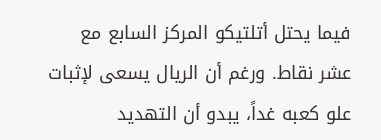فيما يحتل أتلتيكو المركز السابع مع عشر نقاط. ورغم أن الريال يسعى لإثبات علو كعبه غداً، يبدو أن التهديد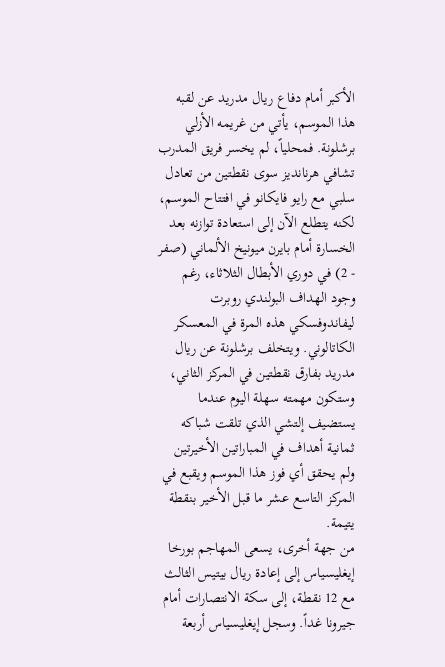الأكبر أمام دفاع ريال مدريد عن لقبه هذا الموسم، يأتي من غريمه الأزلي برشلونة. فمحلياً، لم يخسر فريق المدرب تشافي هرنانديز سوى نقطتين من تعادل سلبي مع رايو فايكانو في افتتاح الموسم، لكنه يتطلع الآن إلى استعادة توازنه بعد الخسارة أمام بايرن ميونيخ الألماني (صفر - 2) في دوري الأبطال الثلاثاء، رغم وجود الهداف البولندي روبرت ليفاندوفسكي هذه المرة في المعسكر الكاتالوني. ويتخلف برشلونة عن ريال مدريد بفارق نقطتين في المركز الثاني، وستكون مهمته سهلة اليوم عندما يستضيف إلتشي الذي تلقت شباكه ثمانية أهداف في المباراتين الأخيرتين ولم يحقق أي فوز هذا الموسم ويقبع في المركز التاسع عشر ما قبل الأخير بنقطة يتيمة.
من جهة أخرى، يسعى المهاجم بورخا إيغليسياس إلى إعادة ريال بيتيس الثالث مع 12 نقطة، إلى سكة الانتصارات أمام جيرونا غداً. وسجل إيغليسياس أربعة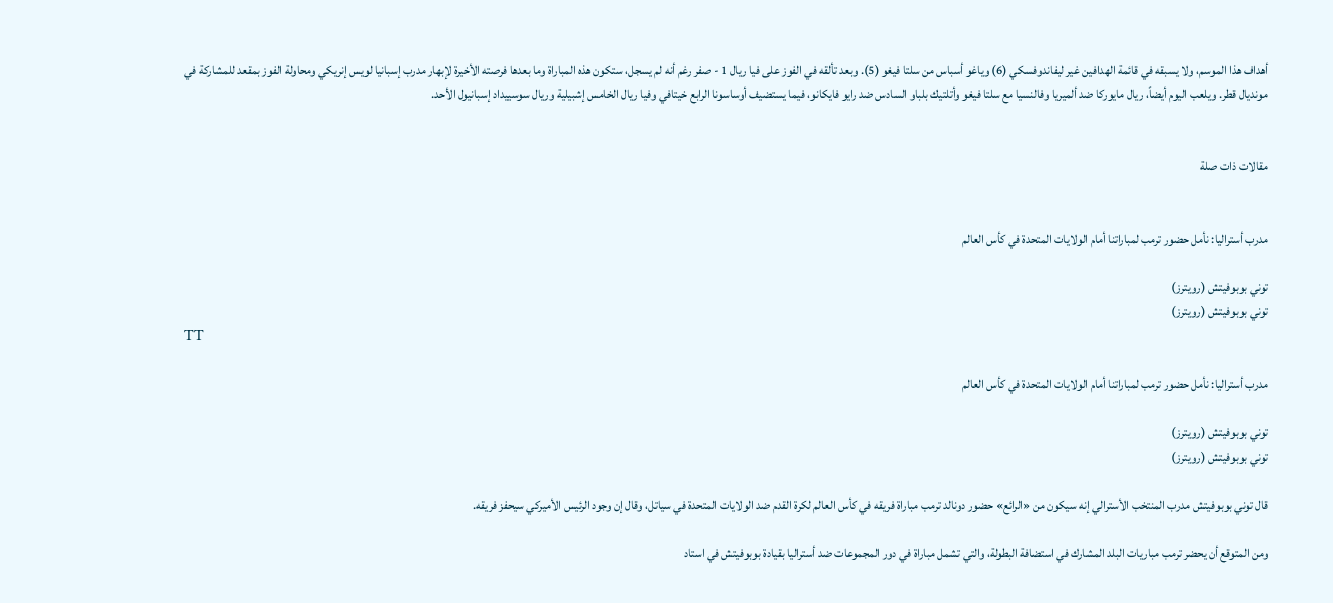أهداف هذا الموسم، ولا يسبقه في قائمة الهدافين غير ليفاندوفسكي (6) وياغو أسباس من سلتا فيغو (5). وبعد تألقه في الفوز على فيا ريال 1 - صفر رغم أنه لم يسجل، ستكون هذه المباراة وما بعدها فرصته الأخيرة لإبهار مدرب إسبانيا لويس إنريكي ومحاولة الفوز بمقعد للمشاركة في مونديال قطر. ويلعب اليوم أيضاً، ريال مايوركا ضد ألميريا وفالنسيا مع سلتا فيغو وأتلتيك بلباو السادس ضد رايو فايكانو، فيما يستضيف أوساسونا الرابع خيتافي وفيا ريال الخامس إشبيلية وريال سوسييداد إسبانيول الأحد.


مقالات ذات صلة


مدرب أستراليا: نأمل حضور ترمب لمباراتنا أمام الولايات المتحدة في كأس العالم

توني بوبوفيتش (رويترز)
توني بوبوفيتش (رويترز)
TT

مدرب أستراليا: نأمل حضور ترمب لمباراتنا أمام الولايات المتحدة في كأس العالم

توني بوبوفيتش (رويترز)
توني بوبوفيتش (رويترز)

قال توني بوبوفيتش مدرب المنتخب الأسترالي إنه سيكون من «الرائع» حضور دونالد ترمب مباراة فريقه في كأس العالم لكرة القدم ضد الولايات المتحدة في سياتل، وقال إن وجود الرئيس الأميركي سيحفز فريقه.

ومن المتوقع أن يحضر ترمب مباريات البلد المشارك في استضافة البطولة، والتي تشمل مباراة في دور المجموعات ضد أستراليا بقيادة بوبوفيتش في استاد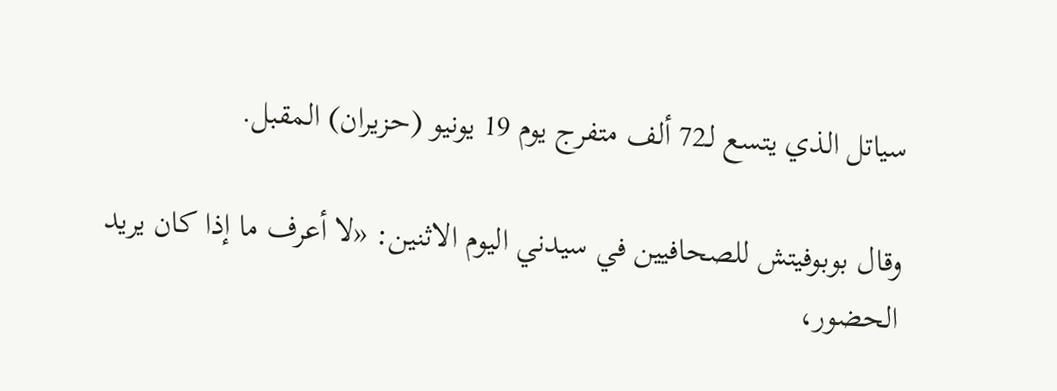سياتل الذي يتسع لـ72 ألف متفرج يوم 19 يونيو (حزيران) المقبل.

وقال بوبوفيتش للصحافيين في سيدني اليوم الاثنين: «لا أعرف ما إذا كان يريد الحضور،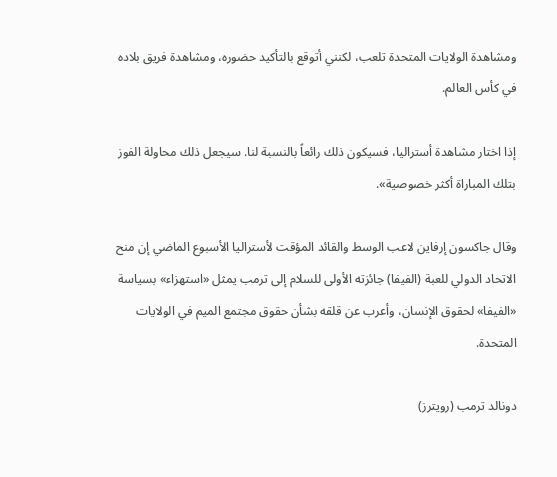ومشاهدة الولايات المتحدة تلعب، لكنني أتوقع بالتأكيد حضوره، ومشاهدة فريق بلاده في كأس العالم.

إذا اختار مشاهدة أستراليا، فسيكون ذلك رائعاً بالنسبة لنا. سيجعل ذلك محاولة الفوز بتلك المباراة أكثر خصوصية».

وقال جاكسون إرفاين لاعب الوسط والقائد المؤقت لأستراليا الأسبوع الماضي إن منح الاتحاد الدولي للعبة (الفيفا) جائزته الأولى للسلام إلى ترمب يمثل «استهزاء» بسياسة «الفيفا» لحقوق الإنسان، وأعرب عن قلقه بشأن حقوق مجتمع الميم في الولايات المتحدة.

دونالد ترمب (رويترز)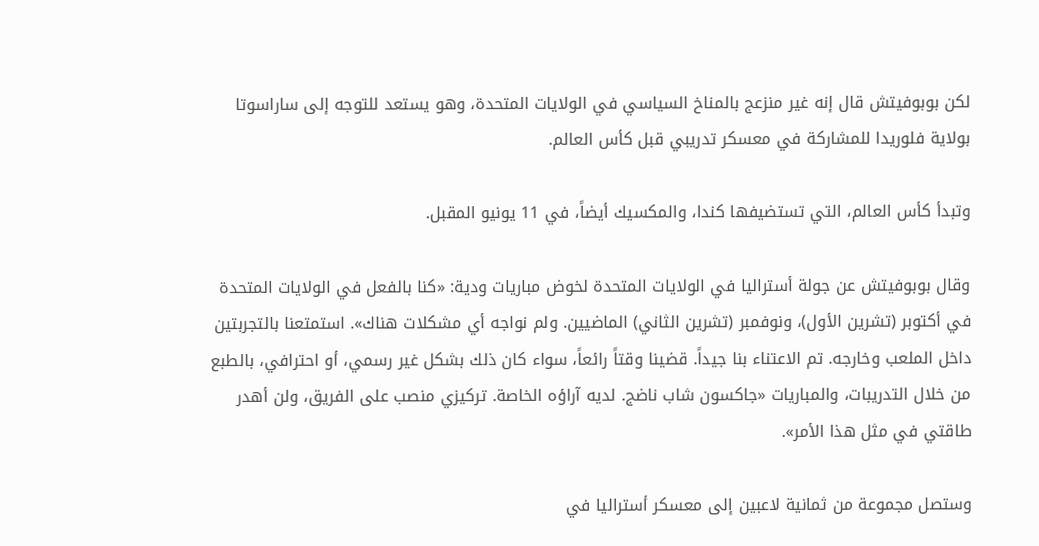لكن بوبوفيتش قال إنه غير منزعج بالمناخ السياسي في الولايات المتحدة، وهو يستعد للتوجه إلى ساراسوتا بولاية فلوريدا للمشاركة في معسكر تدريبي قبل كأس العالم.

وتبدأ كأس العالم، التي تستضيفها كندا، والمكسيك أيضاً، في 11 يونيو المقبل.

وقال بوبوفيتش عن جولة أستراليا في الولايات المتحدة لخوض مباريات ودية: «كنا بالفعل في الولايات المتحدة في أكتوبر (تشرين الأول)، ونوفمبر (تشرين الثاني) الماضيين. ولم نواجه أي مشكلات هناك». استمتعنا بالتجربتين داخل الملعب وخارجه. تم الاعتناء بنا جيداً. قضينا وقتاً رائعاً، سواء كان ذلك بشكل غير رسمي، أو احترافي، بالطبع من خلال التدريبات، والمباريات «جاكسون شاب ناضج. لديه آراؤه الخاصة. تركيزي منصب على الفريق، ولن أهدر طاقتي في مثل هذا الأمر».

وستصل مجموعة من ثمانية لاعبين إلى معسكر أستراليا في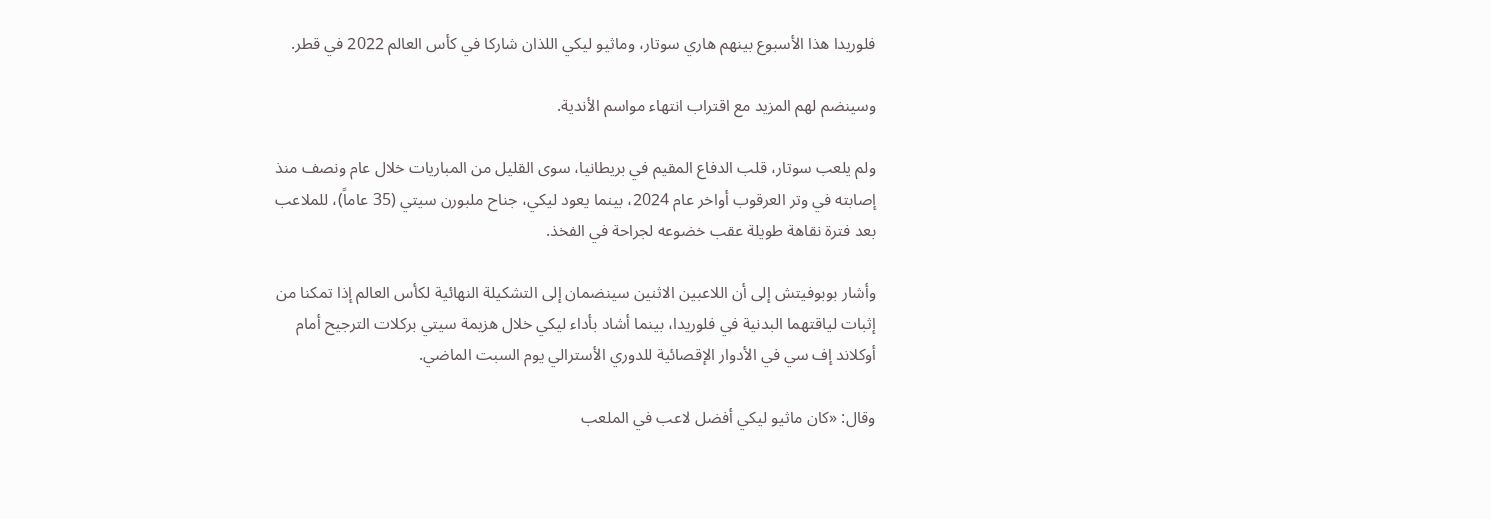فلوريدا هذا الأسبوع بينهم هاري سوتار، وماثيو ليكي اللذان شاركا في كأس العالم 2022 في قطر.

وسينضم لهم المزيد مع اقتراب انتهاء مواسم الأندية.

ولم يلعب سوتار، قلب الدفاع المقيم في بريطانيا، سوى القليل من المباريات خلال عام ونصف منذ إصابته في وتر العرقوب أواخر عام 2024، بينما يعود ليكي، جناح ملبورن سيتي (35 عاماً)، للملاعب بعد فترة نقاهة طويلة عقب خضوعه لجراحة في الفخذ.

وأشار بوبوفيتش إلى أن اللاعبين الاثنين سينضمان إلى التشكيلة النهائية لكأس العالم إذا تمكنا من إثبات لياقتهما البدنية في فلوريدا، بينما أشاد بأداء ليكي خلال هزيمة سيتي بركلات الترجيح أمام أوكلاند إف سي في الأدوار الإقصائية للدوري الأسترالي يوم السبت الماضي.

وقال: «كان ماثيو ليكي أفضل لاعب في الملعب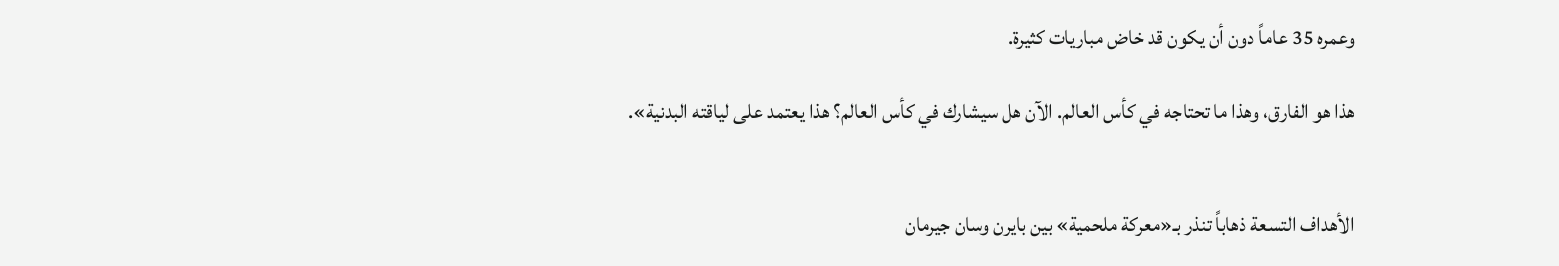وعمره 35 عاماً دون أن يكون قد خاض مباريات كثيرة.

هذا هو الفارق، وهذا ما تحتاجه في كأس العالم. الآن هل سيشارك في كأس العالم؟ هذا يعتمد على لياقته البدنية».


الأهداف التسعة ذهاباً تنذر بـ«معركة ملحمية» بين بايرن وسان جيرمان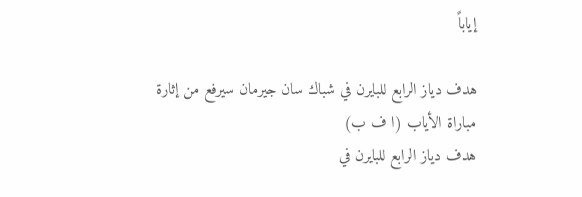إياباً

هدف دياز الرابع للبايرن في شباك سان جيرمان سيرفع من إثارة مباراة الأياب (ا ف ب)
هدف دياز الرابع للبايرن في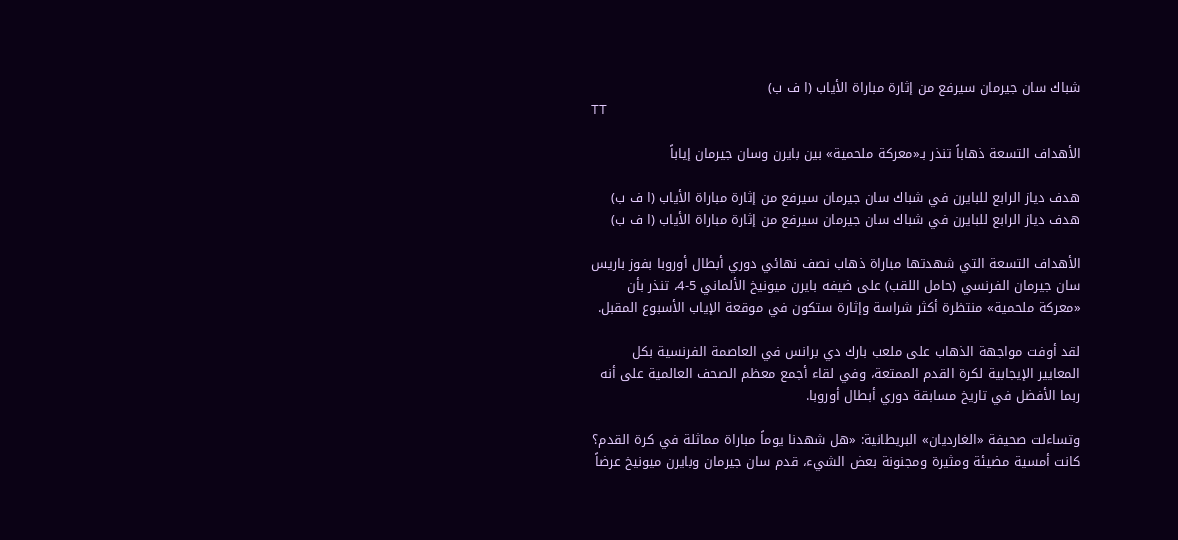شباك سان جيرمان سيرفع من إثارة مباراة الأياب (ا ف ب)
TT

الأهداف التسعة ذهاباً تنذر بـ«معركة ملحمية» بين بايرن وسان جيرمان إياباً

هدف دياز الرابع للبايرن في شباك سان جيرمان سيرفع من إثارة مباراة الأياب (ا ف ب)
هدف دياز الرابع للبايرن في شباك سان جيرمان سيرفع من إثارة مباراة الأياب (ا ف ب)

الأهداف التسعة التي شهدتها مباراة ذهاب نصف نهائي دوري أبطال أوروبا بفوز باريس سان جيرمان الفرنسي (حامل اللقب) على ضيفه بايرن ميونيخ الألماني 5-4، تنذر بأن «معركة ملحمية» منتظرة أكثر شراسة وإثارة ستكون في موقعة الإياب الأسبوع المقبل.

لقد أوفت مواجهة الذهاب على ملعب بارك دي برانس في العاصمة الفرنسية بكل المعايير الإيجابية لكرة القدم الممتعة، وفي لقاء أجمع معظم الصحف العالمية على أنه ربما الأفضل في تاريخ مسابقة دوري أبطال أوروبا.

وتساءلت صحيفة «الغارديان» البريطانية: «هل شهدنا يوماً مباراة مماثلة في كرة القدم؟ كانت أمسية مضيئة ومثيرة ومجنونة بعض الشيء، قدم سان جيرمان وبايرن ميونيخ عرضاً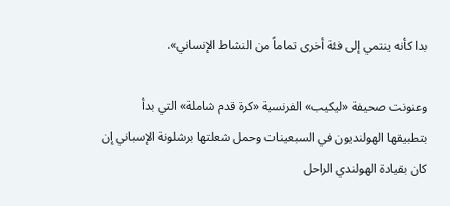بدا كأنه ينتمي إلى فئة أخرى تماماً من النشاط الإنساني».

وعنونت صحيفة «ليكيب» الفرنسية «كرة قدم شاملة» التي بدأ بتطبيقها الهولنديون في السبعينات وحمل شعلتها برشلونة الإسباني إن كان بقيادة الهولندي الراحل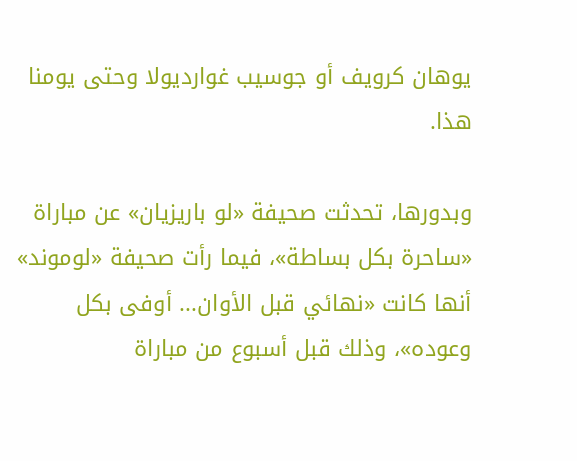يوهان كرويف أو جوسيب غوارديولا وحتى يومنا هذا.

وبدورها، تحدثت صحيفة «لو باريزيان» عن مباراة «ساحرة بكل بساطة»، فيما رأت صحيفة «لوموند» أنها كانت «نهائي قبل الأوان... أوفى بكل وعوده»، وذلك قبل أسبوع من مباراة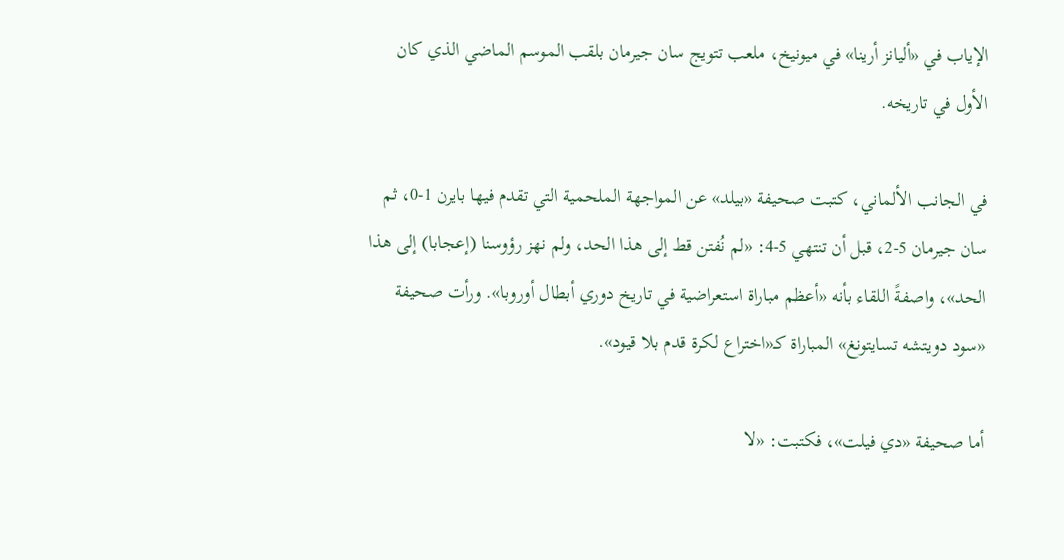الإياب في «أليانز أرينا» في ميونيخ، ملعب تتويج سان جيرمان بلقب الموسم الماضي الذي كان الأول في تاريخه.

في الجانب الألماني، كتبت صحيفة «بيلد» عن المواجهة الملحمية التي تقدم فيها بايرن 1-0، ثم سان جيرمان 5-2، قبل أن تنتهي 5-4: «لم نُفتن قط إلى هذا الحد، ولم نهز رؤوسنا (إعجابا) إلى هذا الحد»، واصفةً اللقاء بأنه «أعظم مباراة استعراضية في تاريخ دوري أبطال أوروبا». ورأت صحيفة «سود دويتشه تسايتونغ» المباراة كـ«اختراع لكرة قدم بلا قيود».

أما صحيفة «دي فيلت»، فكتبت: «لا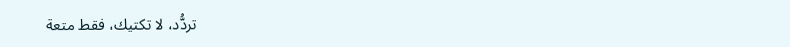تردُّد، لا تكتيك، فقط متعة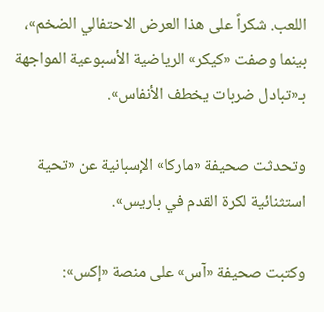اللعب. شكراً على هذا العرض الاحتفالي الضخم»، بينما وصفت «كيكر» الرياضية الأسبوعية المواجهة بـ«تبادل ضربات يخطف الأنفاس».

وتحدثت صحيفة «ماركا» الإسبانية عن «تحية استثنائية لكرة القدم في باريس».

وكتبت صحيفة «آس» على منصة «إكس»: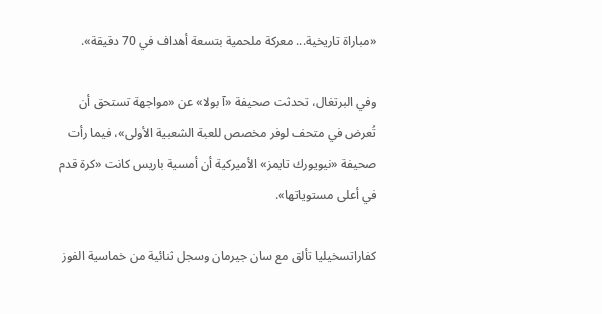«مباراة تاريخية... معركة ملحمية بتسعة أهداف في 70 دقيقة».

وفي البرتغال، تحدثت صحيفة «آ بولا» عن «مواجهة تستحق أن تُعرض في متحف لوفر مخصص للعبة الشعبية الأولى»، فيما رأت صحيفة «نيويورك تايمز» الأميركية أن أمسية باريس كانت «كرة قدم في أعلى مستوياتها».

كفاراتسخيليا تألق مع سان جيرمان وسجل ثنائية من خماسية الفوز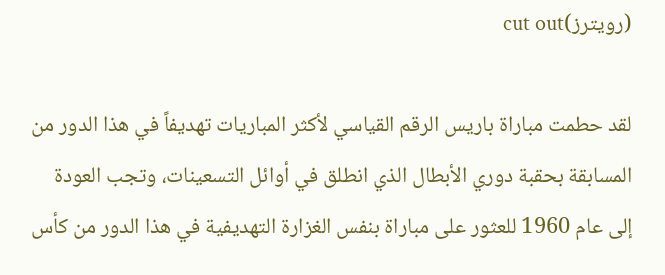(رويترز)cut out

لقد حطمت مباراة باريس الرقم القياسي لأكثر المباريات تهديفاً في هذا الدور من المسابقة بحقبة دوري الأبطال الذي انطلق في أوائل التسعينات، وتجب العودة إلى عام 1960 للعثور على مباراة بنفس الغزارة التهديفية في هذا الدور من كأس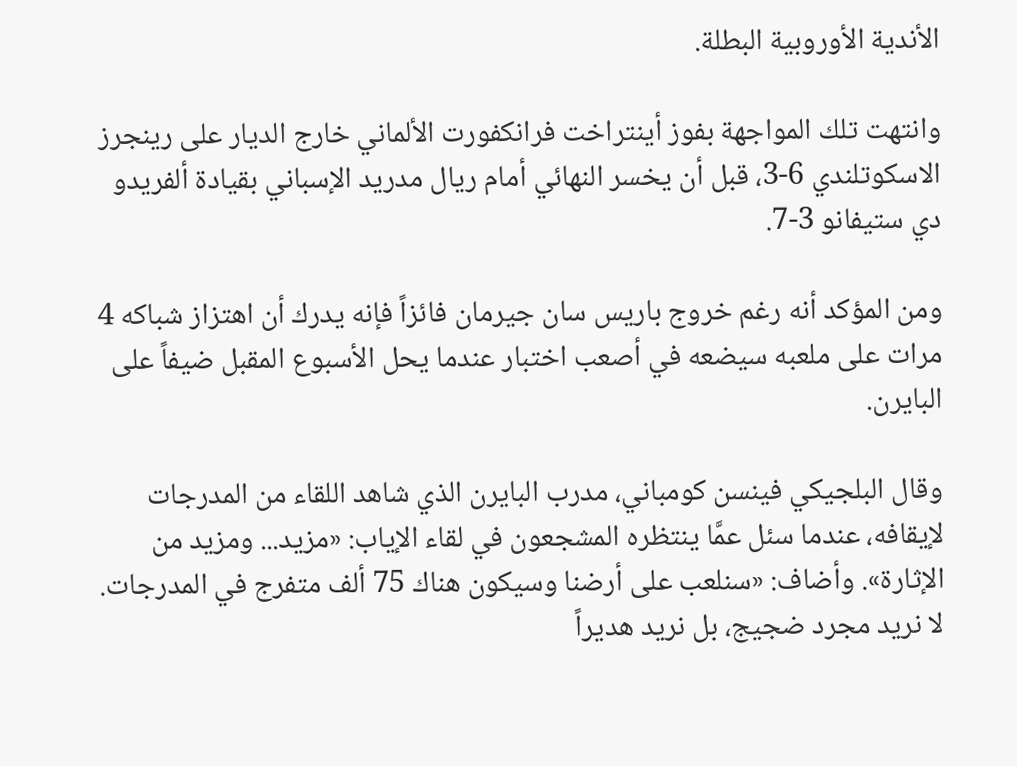الأندية الأوروبية البطلة.

وانتهت تلك المواجهة بفوز أينتراخت فرانكفورت الألماني خارج الديار على رينجرز الاسكوتلندي 6-3، قبل أن يخسر النهائي أمام ريال مدريد الإسباني بقيادة ألفريدو دي ستيفانو 3-7.

ومن المؤكد أنه رغم خروج باريس سان جيرمان فائزاً فإنه يدرك أن اهتزاز شباكه 4 مرات على ملعبه سيضعه في أصعب اختبار عندما يحل الأسبوع المقبل ضيفاً على البايرن.

وقال البلجيكي فينسن كومباني، مدرب البايرن الذي شاهد اللقاء من المدرجات لإيقافه، عندما سئل عمَّا ينتظره المشجعون في لقاء الإياب: «مزيد... ومزيد من الإثارة». وأضاف: «سنلعب على أرضنا وسيكون هناك 75 ألف متفرج في المدرجات. لا نريد مجرد ضجيج، بل نريد هديراً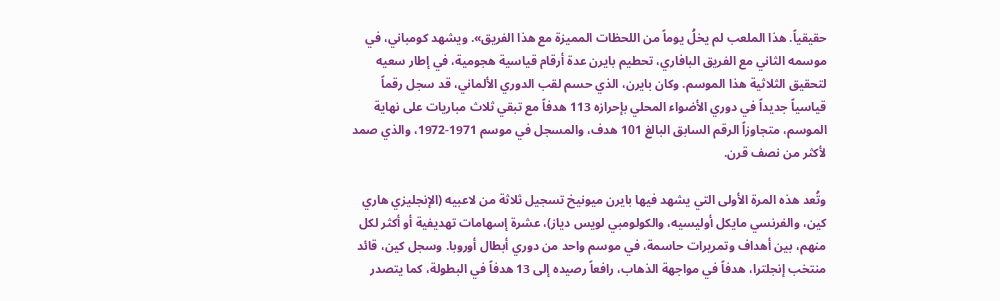حقيقياً. هذا الملعب لم يخلُ يوماً من اللحظات المميزة مع هذا الفريق». ويشهد كومباني، في موسمه الثاني مع الفريق البافاري، تحطيم بايرن عدة أرقام قياسية هجومية، في إطار سعيه لتحقيق الثلاثية هذا الموسم. وكان بايرن، الذي حسم لقب الدوري الألماني، قد سجل رقماً قياسياً جديداً في دوري الأضواء المحلي بإحرازه 113 هدفاً مع تبقي ثلاث مباريات على نهاية الموسم، متجاوزاً الرقم السابق البالغ 101 هدف، والمسجل في موسم 1971-1972، والذي صمد لأكثر من نصف قرن.

وتُعد هذه المرة الأولى التي يشهد فيها بايرن ميونيخ تسجيل ثلاثة من لاعبيه (الإنجليزي هاري كين، والفرنسي مايكل أوليسيه، والكولومبي لويس دياز)، عشرة إسهامات تهديفية أو أكثر لكل منهم، بين أهداف وتمريرات حاسمة، في موسم واحد من دوري أبطال أوروبا. وسجل كين، قائد منتخب إنجلترا، هدفاً في مواجهة الذهاب، رافعاً رصيده إلى 13 هدفاً في البطولة، كما يتصدر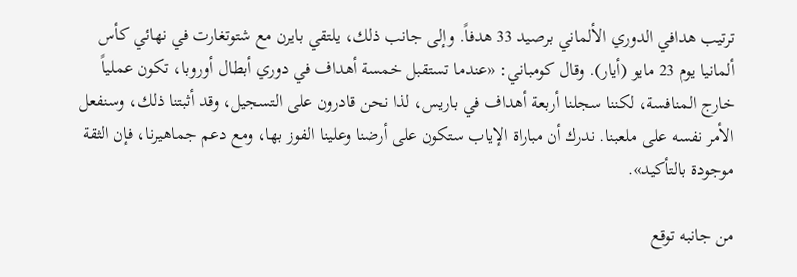ترتيب هدافي الدوري الألماني برصيد 33 هدفاً. وإلى جانب ذلك، يلتقي بايرن مع شتوتغارت في نهائي كأس ألمانيا يوم 23 مايو (أيار). وقال كومباني: «عندما تستقبل خمسة أهداف في دوري أبطال أوروبا، تكون عملياً خارج المنافسة، لكننا سجلنا أربعة أهداف في باريس، لذا نحن قادرون على التسجيل، وقد أثبتنا ذلك، وسنفعل الأمر نفسه على ملعبنا. ندرك أن مباراة الإياب ستكون على أرضنا وعلينا الفوز بها، ومع دعم جماهيرنا، فإن الثقة موجودة بالتأكيد».

من جانبه توقع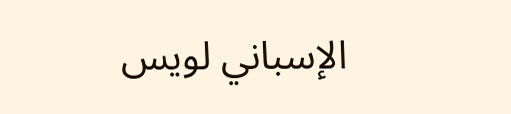الإسباني لويس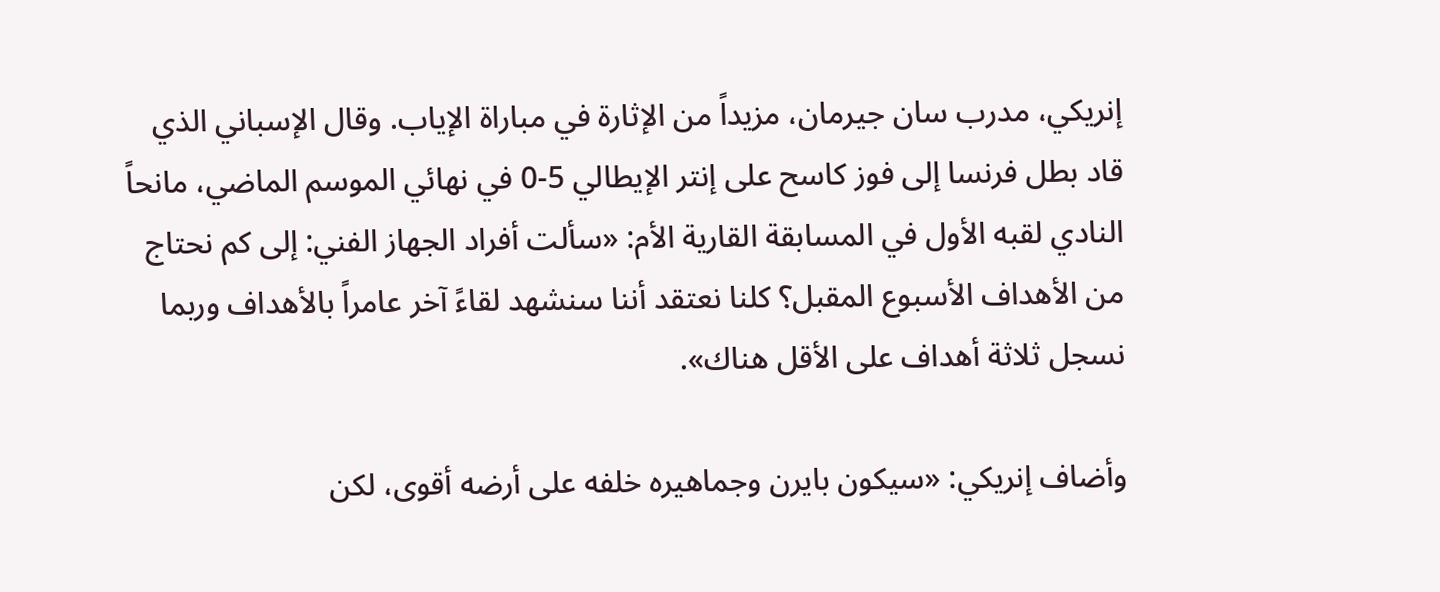إنريكي، مدرب سان جيرمان، مزيداً من الإثارة في مباراة الإياب. وقال الإسباني الذي قاد بطل فرنسا إلى فوز كاسح على إنتر الإيطالي 5-0 في نهائي الموسم الماضي، مانحاً النادي لقبه الأول في المسابقة القارية الأم: «سألت أفراد الجهاز الفني: إلى كم نحتاج من الأهداف الأسبوع المقبل؟ كلنا نعتقد أننا سنشهد لقاءً آخر عامراً بالأهداف وربما نسجل ثلاثة أهداف على الأقل هناك».

وأضاف إنريكي: «سيكون بايرن وجماهيره خلفه على أرضه أقوى، لكن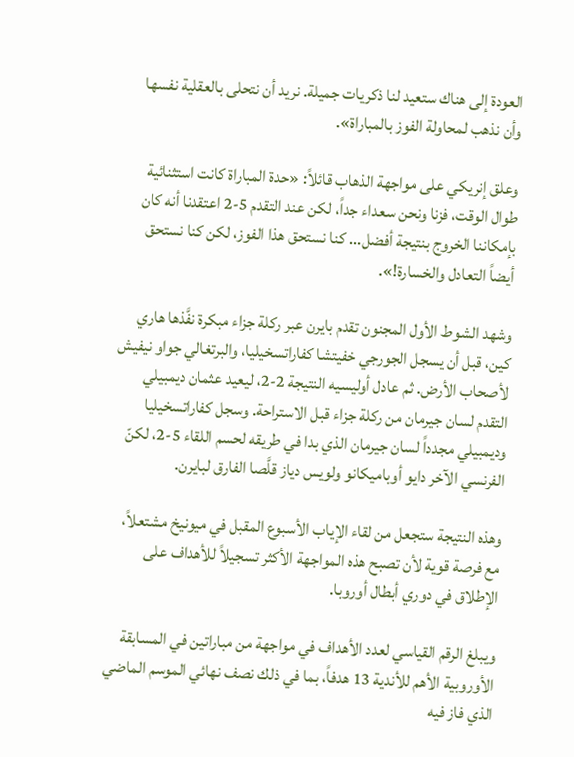العودة إلى هناك ستعيد لنا ذكريات جميلة. نريد أن نتحلى بالعقلية نفسها وأن نذهب لمحاولة الفوز بالمباراة».

وعلق إنريكي على مواجهة الذهاب قائلاً: «حدة المباراة كانت استثنائية طوال الوقت، فزنا ونحن سعداء جداً، لكن عند التقدم 5-2 اعتقدنا أنه كان بإمكاننا الخروج بنتيجة أفضل... كنا نستحق هذا الفوز، لكن كنا نستحق أيضاً التعادل والخسارة!».

وشهد الشوط الأول المجنون تقدم بايرن عبر ركلة جزاء مبكرة نفَّذها هاري كين، قبل أن يسجل الجورجي خفيتشا كفاراتسخيليا، والبرتغالي جواو نيفيش لأصحاب الأرض. ثم عادل أوليسيه النتيجة 2-2، ليعيد عثمان ديمبيلي التقدم لسان جيرمان من ركلة جزاء قبل الاستراحة. وسجل كفاراتسخيليا وديمبيلي مجدداً لسان جيرمان الذي بدا في طريقه لحسم اللقاء 5-2، لكنّ الفرنسي الآخر دايو أوباميكانو ولويس دياز قلَّصا الفارق لبايرن.

وهذه النتيجة ستجعل من لقاء الإياب الأسبوع المقبل في ميونيخ مشتعلاً، مع فرصة قوية لأن تصبح هذه المواجهة الأكثر تسجيلاً للأهداف على الإطلاق في دوري أبطال أوروبا.

ويبلغ الرقم القياسي لعدد الأهداف في مواجهة من مباراتين في المسابقة الأوروبية الأهم للأندية 13 هدفاً، بما في ذلك نصف نهائي الموسم الماضي الذي فاز فيه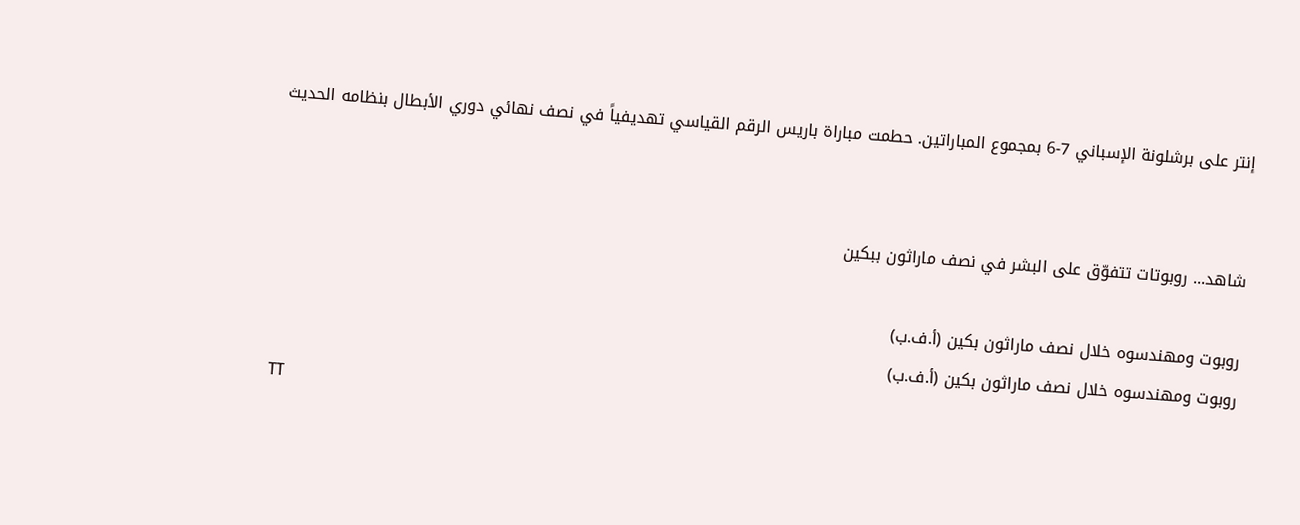إنتر على برشلونة الإسباني 7-6 بمجموع المباراتين. حطمت مباراة باريس الرقم القياسي تهديفياً في نصف نهائي دوري الأبطال بنظامه الحديث


شاهد... روبوتات تتفوّق على البشر في نصف ماراثون ببكين

روبوت ومهندسوه خلال نصف ماراثون بكين (أ.ف.ب)
روبوت ومهندسوه خلال نصف ماراثون بكين (أ.ف.ب)
TT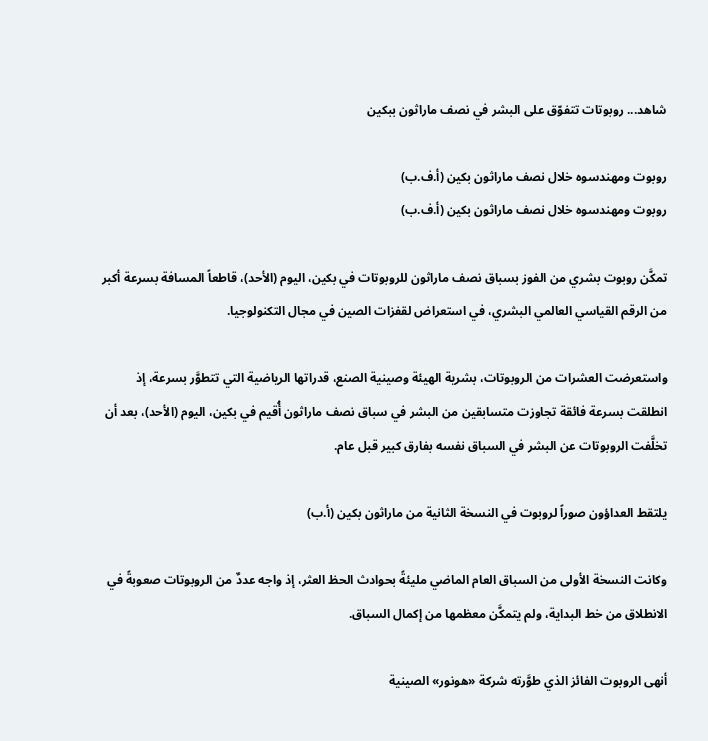شاهد... روبوتات تتفوّق على البشر في نصف ماراثون ببكين

روبوت ومهندسوه خلال نصف ماراثون بكين (أ.ف.ب)
روبوت ومهندسوه خلال نصف ماراثون بكين (أ.ف.ب)

تمكَّن روبوت بشري من الفوز بسباق نصف ماراثون للروبوتات في بكين، اليوم (الأحد)، قاطعاً المسافة بسرعة أكبر من الرقم القياسي العالمي البشري، في استعراض لقفزات الصين في مجال التكنولوجيا.

واستعرضت العشرات ‌من الروبوتات، بشرية الهيئة وصينية الصنع، قدراتها الرياضية التي تتطوَّر بسرعة، إذ انطلقت بسرعة فائقة تجاوزت متسابقين من البشر في سباق نصف ماراثون أُقيم في بكين، اليوم (الأحد)، بعد أن تخلَّفت الروبوتات عن البشر في السباق نفسه بفارق كبير قبل عام.

يلتقط العداؤون صوراً لروبوت في النسخة الثانية من ماراثون بكين (أ.ب)

وكانت النسخة الأولى من السباق العام الماضي مليئةً بحوادث الحظ العثر، إذ واجه عددٌ من الروبوتات صعوبةً في الانطلاق من خط البداية، ولم يتمكَّن معظمها ‌من إكمال ‌السباق.

أنهى الروبوت الفائز الذي طوَّرته شركة «هونور» الصينية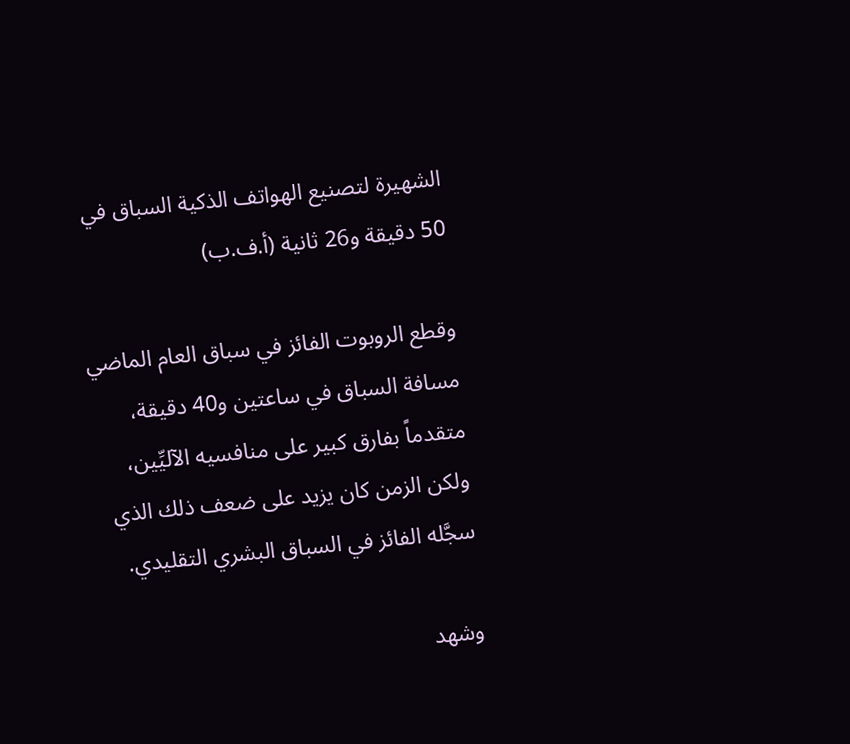الشهيرة لتصنيع الهواتف الذكية السباق في 50 دقيقة و26 ثانية (أ.ف.ب)

وقطع الروبوت الفائز في سباق ‌العام الماضي مسافة السباق في ساعتين و40 دقيقة، متقدماً بفارق كبير على منافسيه الآليِّين، ولكن الزمن كان يزيد على ضعف ذلك الذي سجَّله الفائز في السباق البشري التقليدي.

وشهد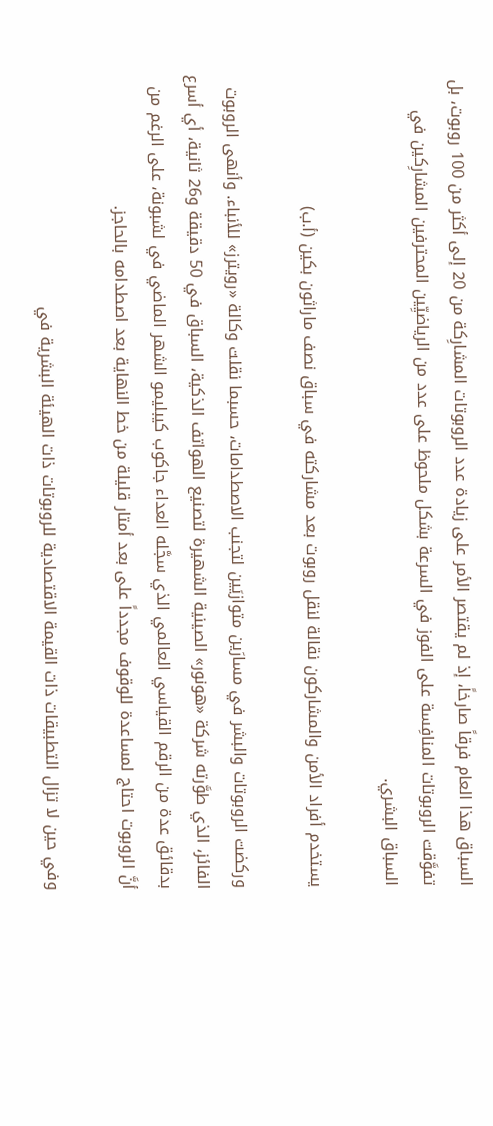السباق هذا العام فرقاً صارخاً، إذ لم يقتصر الأمر على زيادة عدد الروبوتات المشارِكة من 20 إلى أكثر من 100 روبوت، بل تفوَّقت الروبوتات ‌المنافِسة على الفوز ‌في السرعة بشكل ملحوظ على عدد من الرياضيِّين المحترفين المشارِكين ‌في السباق البشري.

يستخدم أفراد الأمن والمشاركون نقالة لنقل روبوت بعد مشاركته في سباق نصف ماراثون بكين (أ.ب)

وركضت الروبوتات والبشر في مسارَين ‌متوازيَين لتجنب الاصطدامات، حسبما نقلت وكالة «رويترز» للأنباء. وأنهى الروبوت الفائز، الذي طوَّرته شركة «هونور» الصينية الشهيرة لتصنيع الهواتف الذكية، السباق في 50 دقيقة و26 ثانية، أي أسرع بدقائق عدة من الرقم ‌القياسي العالمي الذي سجَّله العداء جاكوب كيبليمو الشهر الماضي في لشبونة، على الرغم من أنَّ الروبوت احتاج لمساعدة للوقوف مجدداً على بعد أمتار قليلة من خط النهاية بعد اصطدامه بالحاجز.

وفي حين لا تزال التطبيقات ذات القيمة الاقتصادية للروبوتات ذات الهيئة البشرية في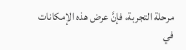مرحلة التجربة، فإنَّ عرض هذه الإمكانات في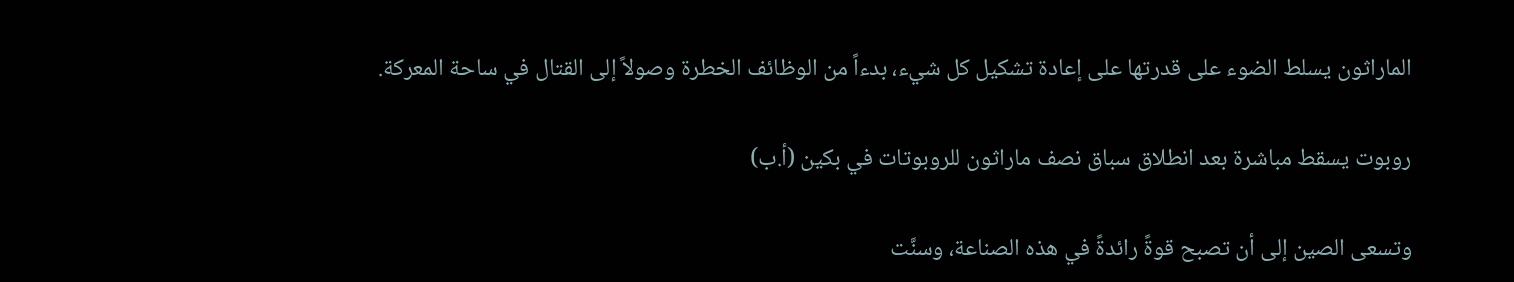الماراثون يسلط الضوء على قدرتها على إعادة تشكيل كل شيء، بدءاً من الوظائف الخطرة وصولاً إلى القتال في ساحة المعركة.

روبوت يسقط مباشرة بعد انطلاق سباق نصف ماراثون للروبوتات في بكين (أ.ب)

وتسعى الصين إلى أن تصبح قوةً رائدةً في هذه الصناعة، وسنَّت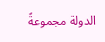الدولة مجموعةً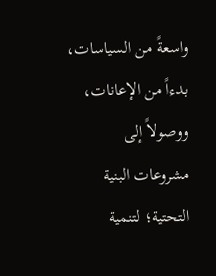واسعةً من السياسات، بدءاً من الإعانات، ووصولاً إلى مشروعات البنية التحتية؛ لتنمية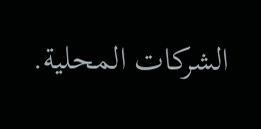الشركات المحلية.